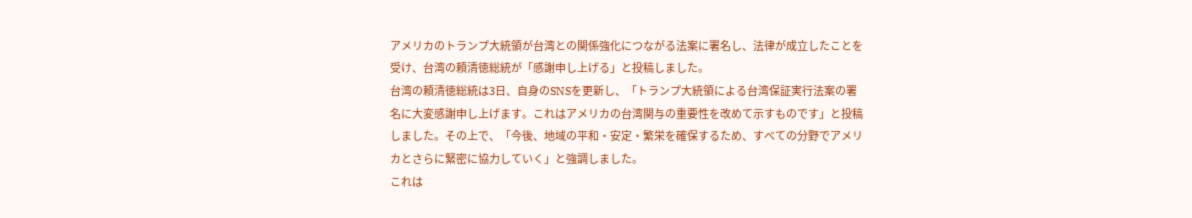アメリカのトランプ大統領が台湾との関係強化につながる法案に署名し、法律が成立したことを受け、台湾の頼清徳総統が「感謝申し上げる」と投稿しました。
台湾の頼清徳総統は3日、自身のSNSを更新し、「トランプ大統領による台湾保証実行法案の署名に大変感謝申し上げます。これはアメリカの台湾関与の重要性を改めて示すものです」と投稿しました。その上で、「今後、地域の平和・安定・繁栄を確保するため、すべての分野でアメリカとさらに緊密に協力していく」と強調しました。
これは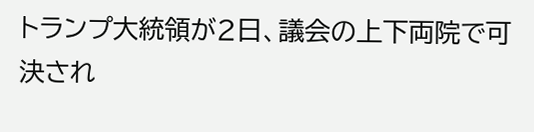トランプ大統領が2日、議会の上下両院で可決され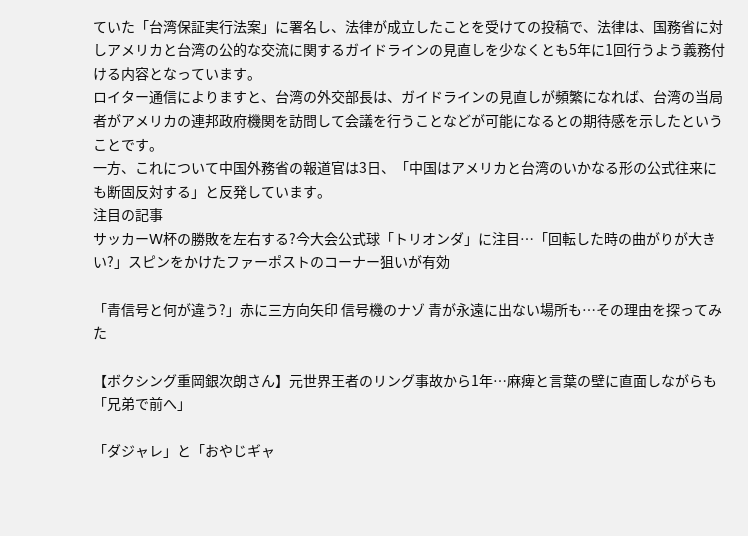ていた「台湾保証実行法案」に署名し、法律が成立したことを受けての投稿で、法律は、国務省に対しアメリカと台湾の公的な交流に関するガイドラインの見直しを少なくとも5年に1回行うよう義務付ける内容となっています。
ロイター通信によりますと、台湾の外交部長は、ガイドラインの見直しが頻繁になれば、台湾の当局者がアメリカの連邦政府機関を訪問して会議を行うことなどが可能になるとの期待感を示したということです。
一方、これについて中国外務省の報道官は3日、「中国はアメリカと台湾のいかなる形の公式往来にも断固反対する」と反発しています。
注目の記事
サッカーW杯の勝敗を左右する?今大会公式球「トリオンダ」に注目…「回転した時の曲がりが大きい?」スピンをかけたファーポストのコーナー狙いが有効

「青信号と何が違う?」赤に三方向矢印 信号機のナゾ 青が永遠に出ない場所も…その理由を探ってみた

【ボクシング重岡銀次朗さん】元世界王者のリング事故から1年…麻痺と言葉の壁に直面しながらも「兄弟で前へ」

「ダジャレ」と「おやじギャ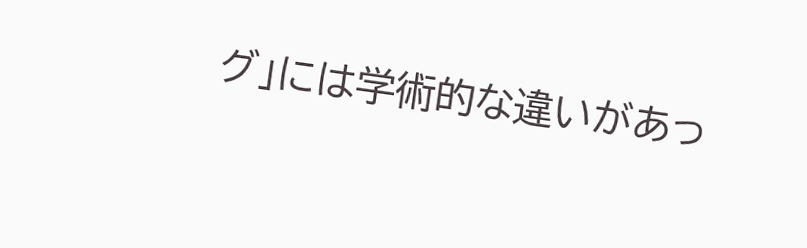グ」には学術的な違いがあっ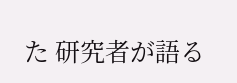た 研究者が語る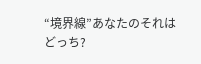“境界線”あなたのそれはどっち?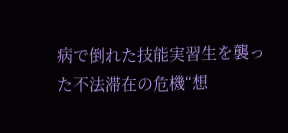病で倒れた技能実習生を襲った不法滞在の危機“想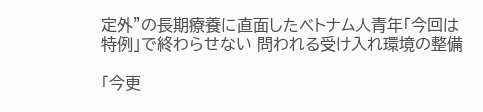定外”の長期療養に直面したベトナム人青年「今回は特例」で終わらせない 問われる受け入れ環境の整備

「今更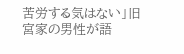苦労する気はない」旧宮家の男性が語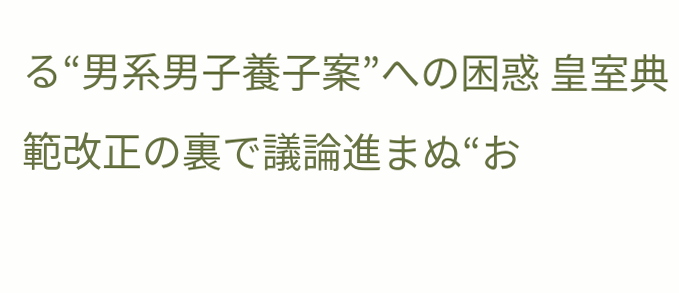る“男系男子養子案”への困惑 皇室典範改正の裏で議論進まぬ“お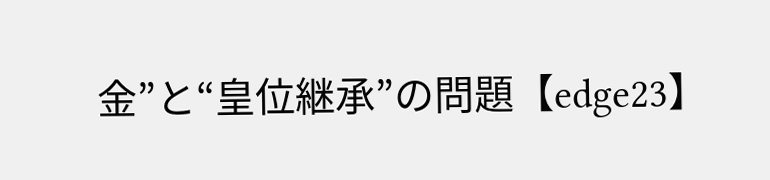金”と“皇位継承”の問題【edge23】